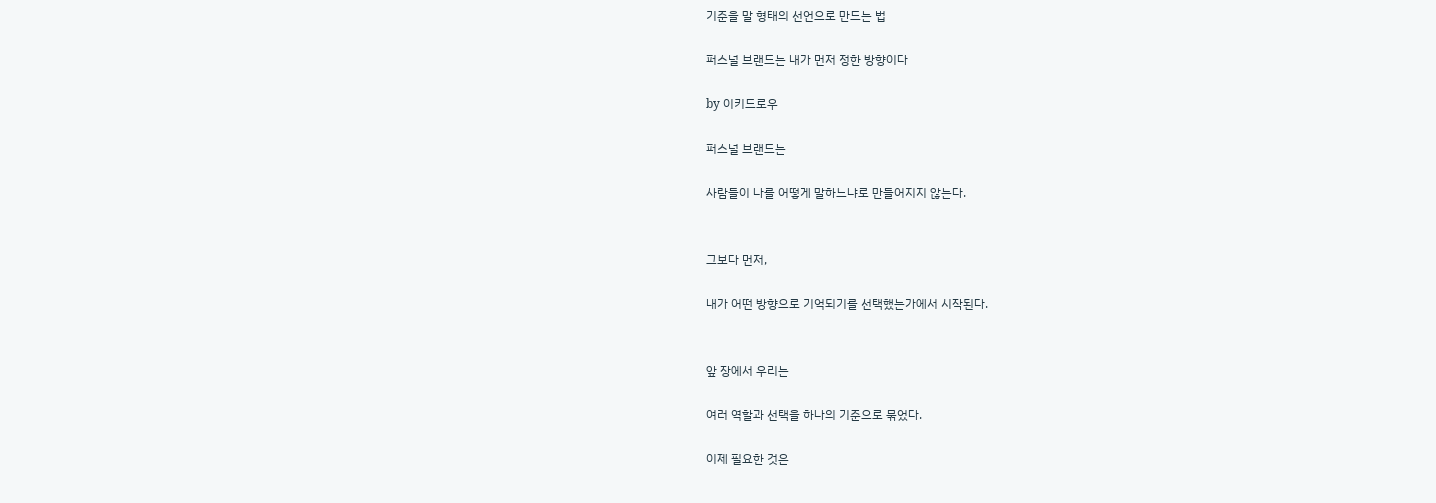기준을 말 형태의 선언으로 만드는 법

퍼스널 브랜드는 내가 먼저 정한 방향이다

by 이키드로우

퍼스널 브랜드는

사람들이 나를 어떻게 말하느냐로 만들어지지 않는다.


그보다 먼저,

내가 어떤 방향으로 기억되기를 선택했는가에서 시작된다.


앞 장에서 우리는

여러 역할과 선택을 하나의 기준으로 묶었다.

이제 필요한 것은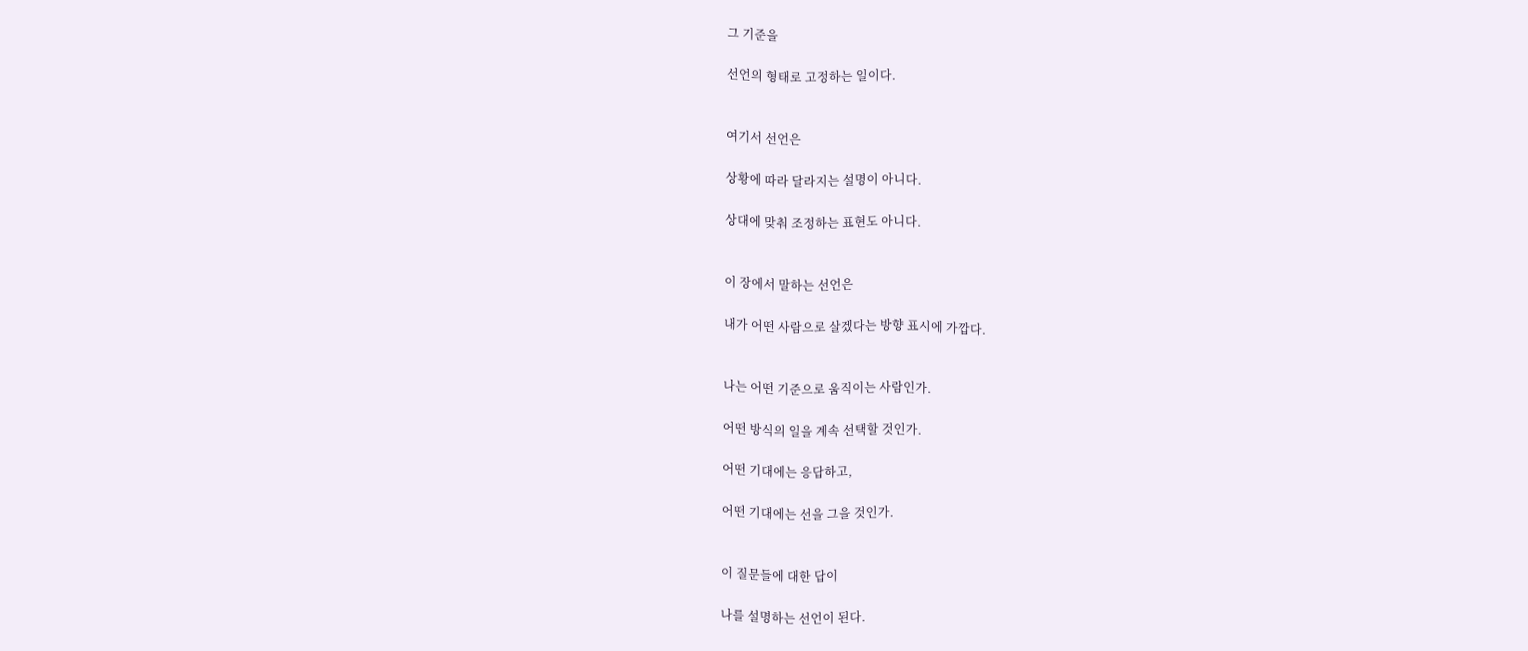그 기준을

선언의 형태로 고정하는 일이다.


여기서 선언은

상황에 따라 달라지는 설명이 아니다.

상대에 맞춰 조정하는 표현도 아니다.


이 장에서 말하는 선언은

내가 어떤 사람으로 살겠다는 방향 표시에 가깝다.


나는 어떤 기준으로 움직이는 사람인가.

어떤 방식의 일을 계속 선택할 것인가.

어떤 기대에는 응답하고,

어떤 기대에는 선을 그을 것인가.


이 질문들에 대한 답이

나를 설명하는 선언이 된다.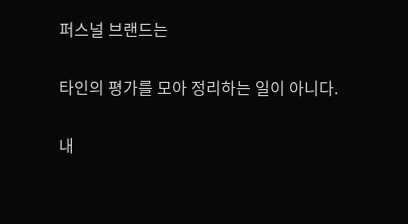퍼스널 브랜드는

타인의 평가를 모아 정리하는 일이 아니다.

내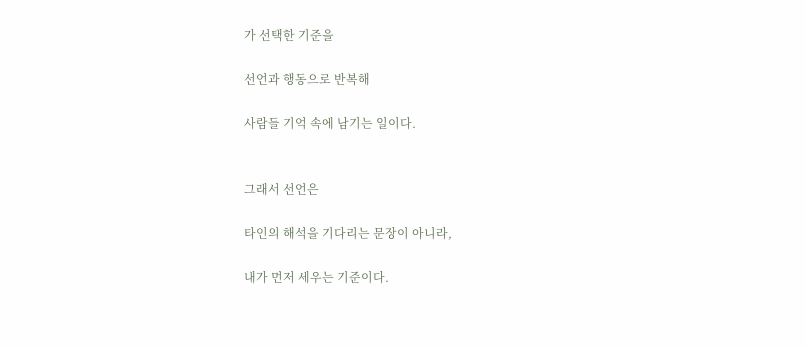가 선택한 기준을

선언과 행동으로 반복해

사람들 기억 속에 남기는 일이다.


그래서 선언은

타인의 해석을 기다리는 문장이 아니라,

내가 먼저 세우는 기준이다.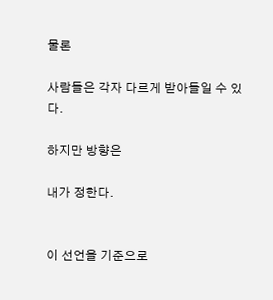물론

사람들은 각자 다르게 받아들일 수 있다.

하지만 방향은

내가 정한다.


이 선언을 기준으로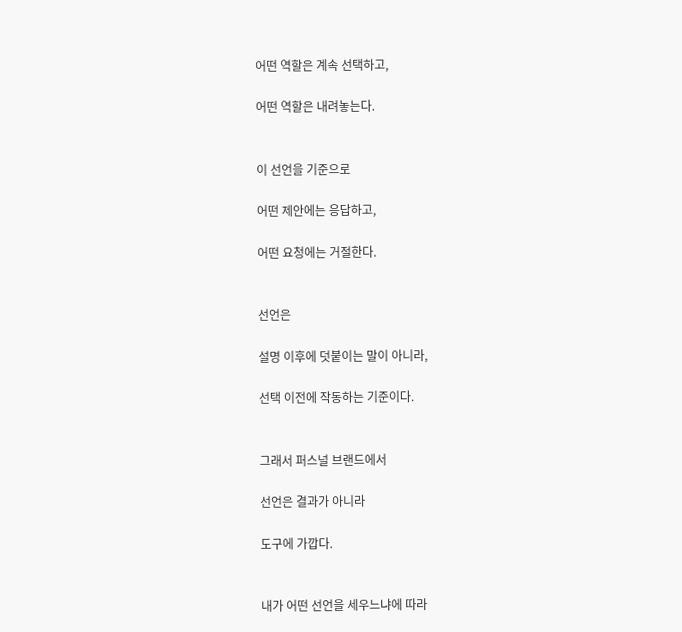어떤 역할은 계속 선택하고,

어떤 역할은 내려놓는다.


이 선언을 기준으로

어떤 제안에는 응답하고,

어떤 요청에는 거절한다.


선언은

설명 이후에 덧붙이는 말이 아니라,

선택 이전에 작동하는 기준이다.


그래서 퍼스널 브랜드에서

선언은 결과가 아니라

도구에 가깝다.


내가 어떤 선언을 세우느냐에 따라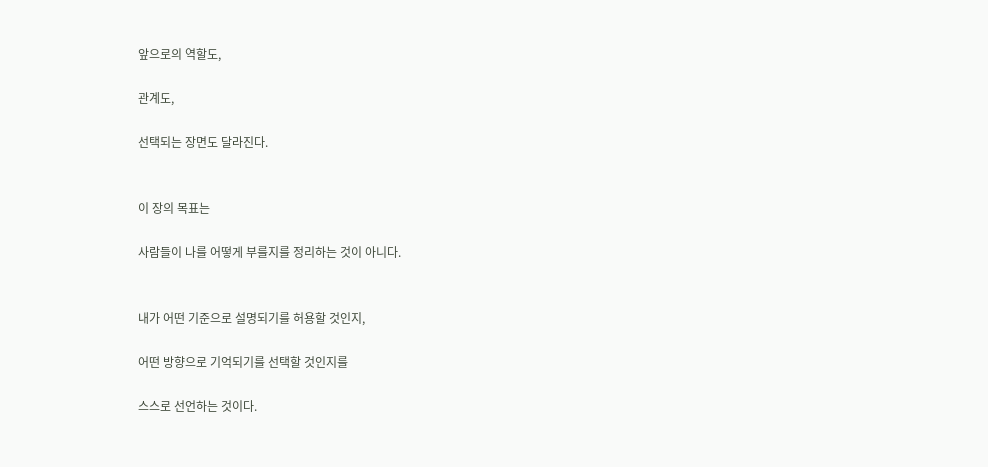앞으로의 역할도,

관계도,

선택되는 장면도 달라진다.


이 장의 목표는

사람들이 나를 어떻게 부를지를 정리하는 것이 아니다.


내가 어떤 기준으로 설명되기를 허용할 것인지,

어떤 방향으로 기억되기를 선택할 것인지를

스스로 선언하는 것이다.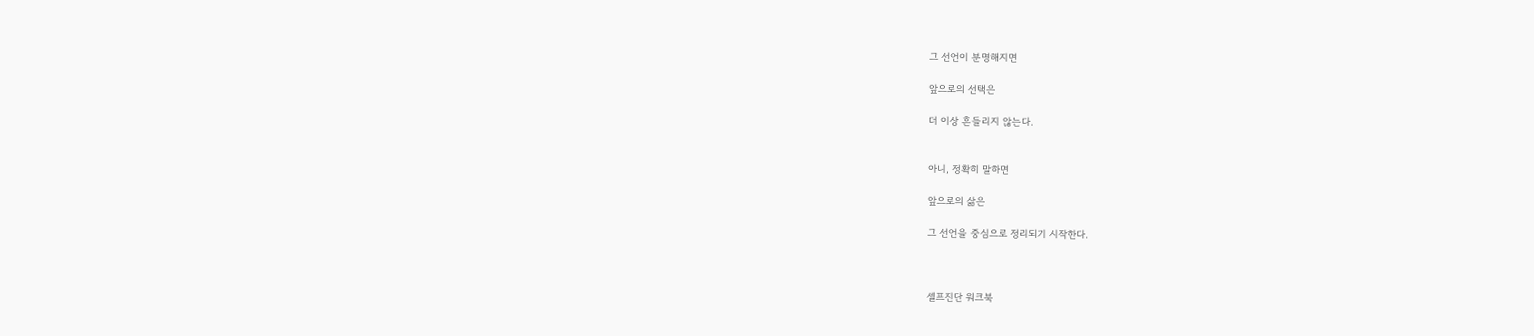그 선언이 분명해지면

앞으로의 선택은

더 이상 흔들리지 않는다.


아니, 정확히 말하면

앞으로의 삶은

그 선언을 중심으로 정리되기 시작한다.



셀프진단 워크북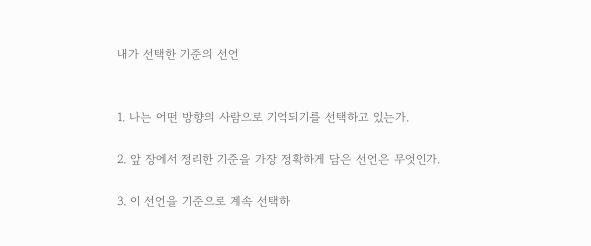내가 선택한 기준의 선언


1. 나는 어떤 방향의 사람으로 기억되기를 선택하고 있는가.

2. 앞 장에서 정리한 기준을 가장 정확하게 담은 선언은 무엇인가.

3. 이 선언을 기준으로 계속 선택하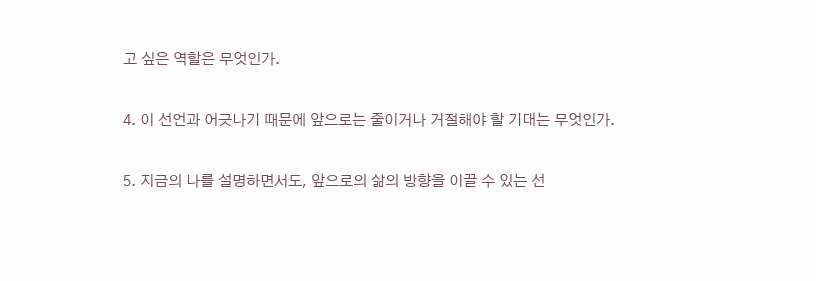고 싶은 역할은 무엇인가.

4. 이 선언과 어긋나기 때문에 앞으로는 줄이거나 거절해야 할 기대는 무엇인가.

5. 지금의 나를 설명하면서도, 앞으로의 삶의 방향을 이끌 수 있는 선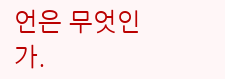언은 무엇인가.